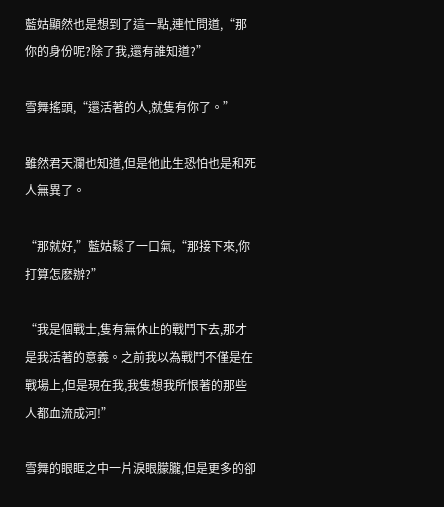藍姑顯然也是想到了這一點,連忙問道,“那你的身份呢?除了我,還有誰知道?”

雪舞搖頭,“還活著的人,就隻有你了。”

雖然君天瀾也知道,但是他此生恐怕也是和死人無異了。

“那就好,”藍姑鬆了一口氣,“那接下來,你打算怎麽辦?”

“我是個戰士,隻有無休止的戰鬥下去,那才是我活著的意義。之前我以為戰鬥不僅是在戰場上,但是現在我,我隻想我所恨著的那些人都血流成河!”

雪舞的眼眶之中一片淚眼朦朧,但是更多的卻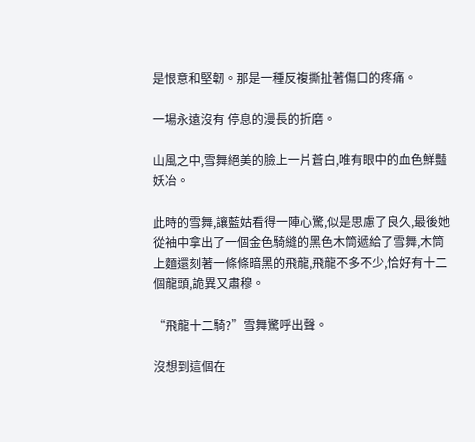是恨意和堅韌。那是一種反複撕扯著傷口的疼痛。

一場永遠沒有 停息的漫長的折磨。

山風之中,雪舞絕美的臉上一片蒼白,唯有眼中的血色鮮豔妖冶。

此時的雪舞,讓藍姑看得一陣心驚,似是思慮了良久,最後她從袖中拿出了一個金色騎縫的黑色木筒遞給了雪舞,木筒上麵還刻著一條條暗黑的飛龍,飛龍不多不少,恰好有十二個龍頭,詭異又肅穆。

“飛龍十二騎?”雪舞驚呼出聲。

沒想到這個在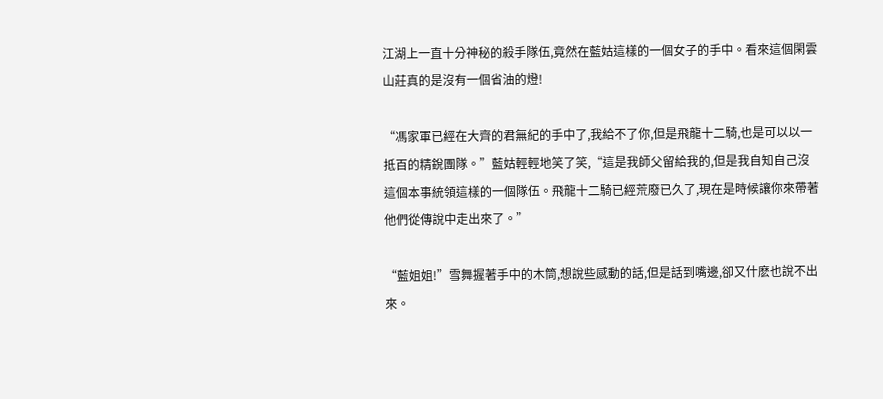江湖上一直十分神秘的殺手隊伍,竟然在藍姑這樣的一個女子的手中。看來這個閑雲山莊真的是沒有一個省油的燈!

“馮家軍已經在大齊的君無紀的手中了,我給不了你,但是飛龍十二騎,也是可以以一抵百的精銳團隊。”藍姑輕輕地笑了笑,“這是我師父留給我的,但是我自知自己沒這個本事統領這樣的一個隊伍。飛龍十二騎已經荒廢已久了,現在是時候讓你來帶著他們從傳說中走出來了。”

“藍姐姐!”雪舞握著手中的木筒,想說些感動的話,但是話到嘴邊,卻又什麽也說不出來。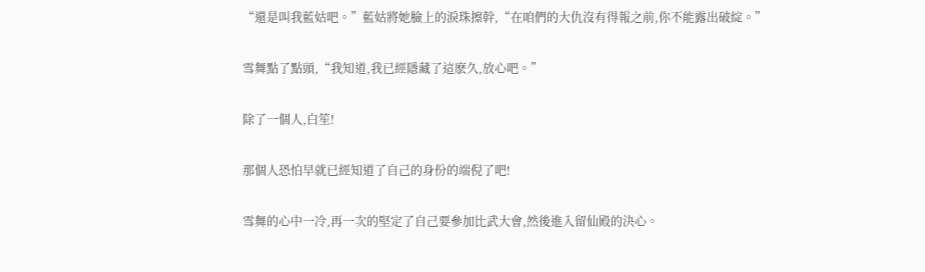“還是叫我藍姑吧。”藍姑將她臉上的淚珠擦幹,“在咱們的大仇沒有得報之前,你不能露出破綻。”

雪舞點了點頭,“我知道,我已經隱藏了這麽久,放心吧。”

除了一個人,白笙!

那個人恐怕早就已經知道了自己的身份的端倪了吧!

雪舞的心中一冷,再一次的堅定了自己要參加比武大會,然後進入留仙殿的決心。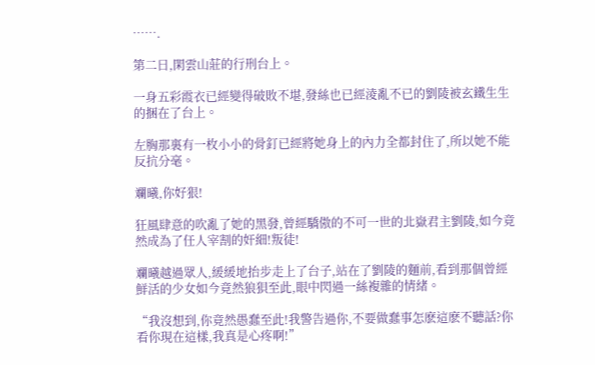…….

第二日,閑雲山莊的行刑台上。

一身五彩霞衣已經變得破敗不堪,發絲也已經淩亂不已的劉陵被玄鐵生生的捆在了台上。

左胸那裏有一枚小小的骨釘已經將她身上的內力全都封住了,所以她不能反抗分毫。

斕曦,你好狠!

狂風肆意的吹亂了她的黑發,曾經驕傲的不可一世的北嶽君主劉陵,如今竟然成為了任人宰割的奸細!叛徒!

斕曦越過眾人,緩緩地抬步走上了台子,站在了劉陵的麵前,看到那個曾經鮮活的少女如今竟然狼狽至此,眼中閃過一絲複雜的情緒。

“我沒想到,你竟然愚蠢至此!我警告過你,不要做蠢事怎麽這麽不聽話?你看你現在這樣,我真是心疼啊!”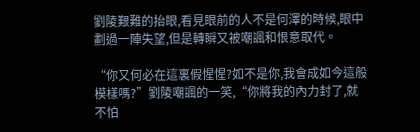劉陵艱難的抬眼,看見眼前的人不是何澤的時候,眼中劃過一陣失望,但是轉瞬又被嘲諷和恨意取代。

“你又何必在這裏假惺惺?如不是你,我會成如今這般模樣嗎?”劉陵嘲諷的一笑,“你將我的內力封了,就不怕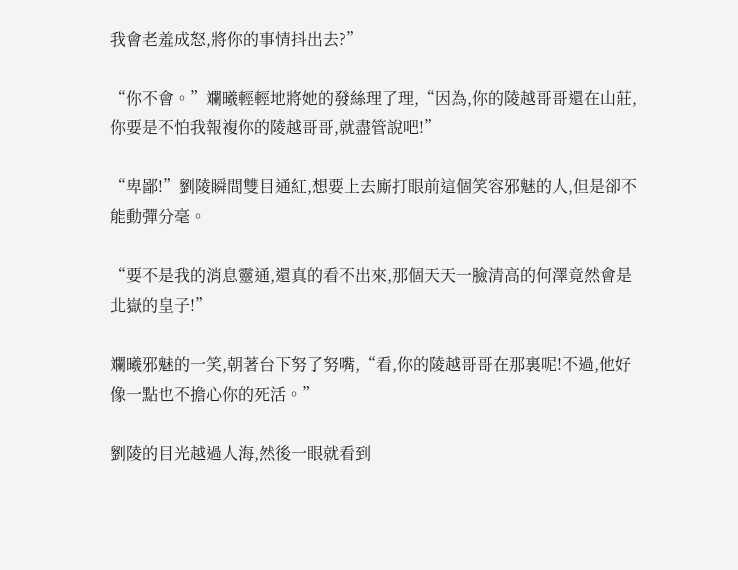我會老羞成怒,將你的事情抖出去?”

“你不會。”斕曦輕輕地將她的發絲理了理,“因為,你的陵越哥哥還在山莊,你要是不怕我報複你的陵越哥哥,就盡管說吧!”

“卑鄙!”劉陵瞬間雙目通紅,想要上去廝打眼前這個笑容邪魅的人,但是卻不能動彈分毫。

“要不是我的消息靈通,還真的看不出來,那個天天一臉清高的何澤竟然會是北嶽的皇子!”

斕曦邪魅的一笑,朝著台下努了努嘴,“看,你的陵越哥哥在那裏呢!不過,他好像一點也不擔心你的死活。”

劉陵的目光越過人海,然後一眼就看到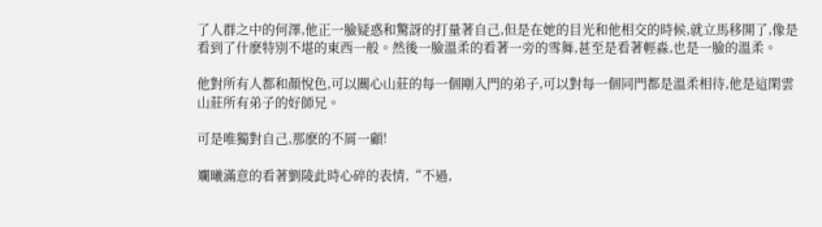了人群之中的何澤,他正一臉疑惑和驚訝的打量著自己,但是在她的目光和他相交的時候,就立馬移開了,像是看到了什麽特別不堪的東西一般。然後一臉溫柔的看著一旁的雪舞,甚至是看著輕淼,也是一臉的溫柔。

他對所有人都和顏悅色,可以關心山莊的每一個剛入門的弟子,可以對每一個同門都是溫柔相待,他是這閑雲山莊所有弟子的好師兄。

可是唯獨對自己,那麽的不屑一顧!

斕曦滿意的看著劉陵此時心碎的表情,“不過,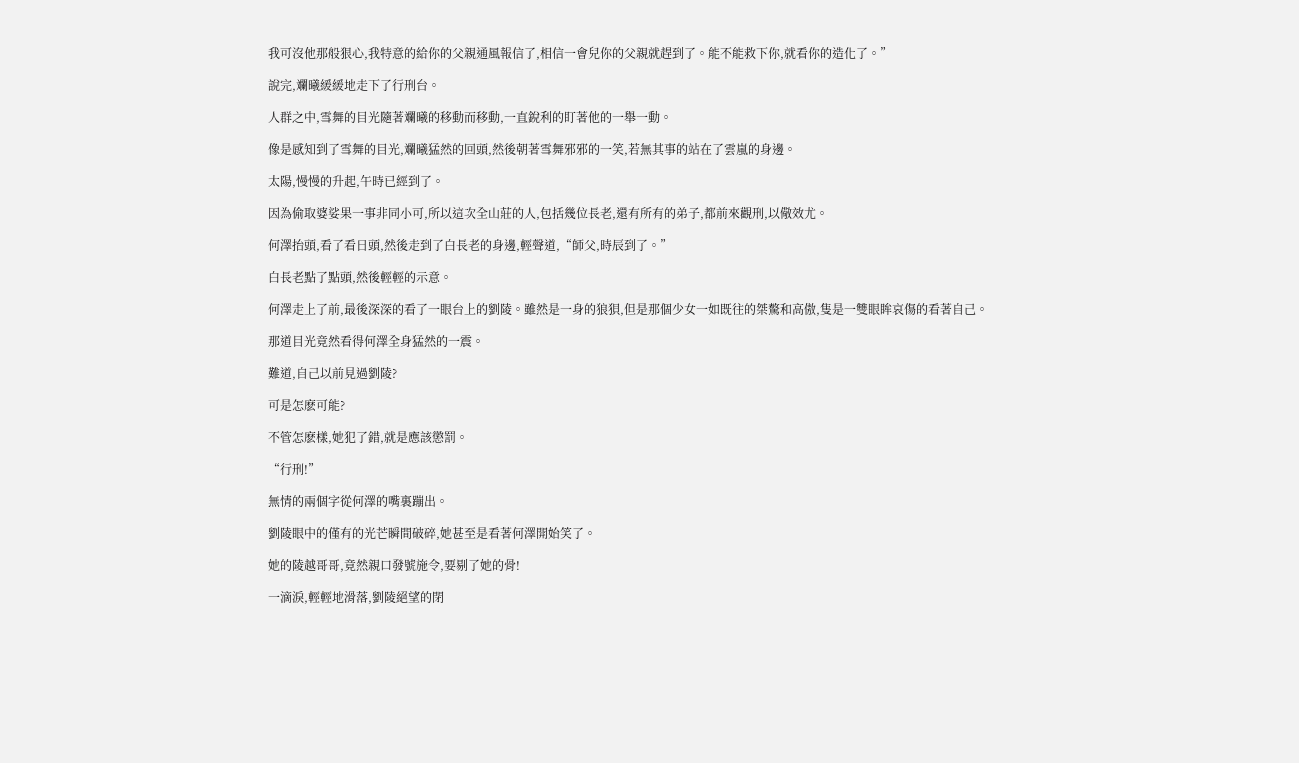我可沒他那般狠心,我特意的給你的父親通風報信了,相信一會兒你的父親就趕到了。能不能救下你,就看你的造化了。”

說完,斕曦緩緩地走下了行刑台。

人群之中,雪舞的目光隨著斕曦的移動而移動,一直銳利的盯著他的一舉一動。

像是感知到了雪舞的目光,斕曦猛然的回頭,然後朝著雪舞邪邪的一笑,若無其事的站在了雲嵐的身邊。

太陽,慢慢的升起,午時已經到了。

因為偷取婆娑果一事非同小可,所以這次全山莊的人,包括幾位長老,還有所有的弟子,都前來觀刑,以儆效尤。

何澤抬頭,看了看日頭,然後走到了白長老的身邊,輕聲道,“師父,時辰到了。”

白長老點了點頭,然後輕輕的示意。

何澤走上了前,最後深深的看了一眼台上的劉陵。雖然是一身的狼狽,但是那個少女一如既往的桀驁和高傲,隻是一雙眼眸哀傷的看著自己。

那道目光竟然看得何澤全身猛然的一震。

難道,自己以前見過劉陵?

可是怎麽可能?

不管怎麽樣,她犯了錯,就是應該懲罰。

“行刑!”

無情的兩個字從何澤的嘴裏蹦出。

劉陵眼中的僅有的光芒瞬間破碎,她甚至是看著何澤開始笑了。

她的陵越哥哥,竟然親口發號施令,要剔了她的骨!

一滴淚,輕輕地滑落,劉陵絕望的閉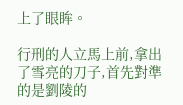上了眼眸。

行刑的人立馬上前,拿出了雪亮的刀子,首先對準的是劉陵的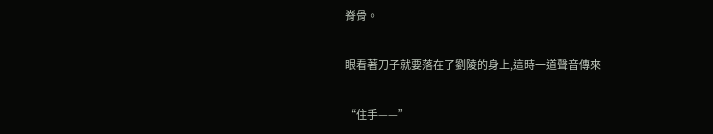脊骨。

眼看著刀子就要落在了劉陵的身上,這時一道聲音傳來

“住手——”